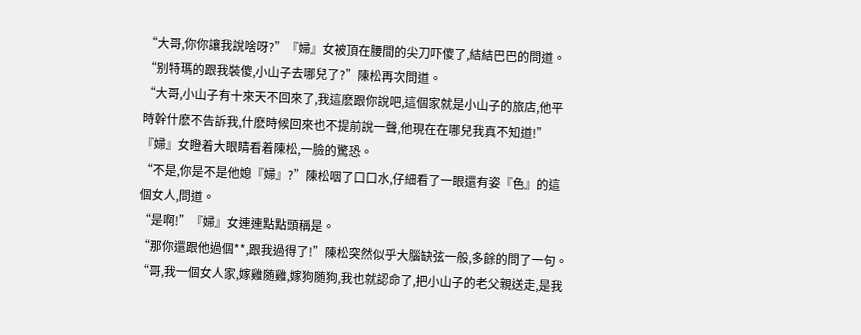“大哥,你你讓我說啥呀?”『婦』女被頂在腰間的尖刀吓傻了,結結巴巴的問道。
“别特瑪的跟我裝傻,小山子去哪兒了?”陳松再次問道。
“大哥,小山子有十來天不回來了,我這麽跟你說吧,這個家就是小山子的旅店,他平時幹什麽不告訴我,什麽時候回來也不提前說一聲,他現在在哪兒我真不知道!”『婦』女瞪着大眼睛看着陳松,一臉的驚恐。
“不是,你是不是他媳『婦』?”陳松咽了口口水,仔細看了一眼還有姿『色』的這個女人,問道。
“是啊!”『婦』女連連點點頭稱是。
“那你還跟他過個**,跟我過得了!”陳松突然似乎大腦缺弦一般,多餘的問了一句。
“哥,我一個女人家,嫁雞随雞,嫁狗随狗,我也就認命了,把小山子的老父親送走,是我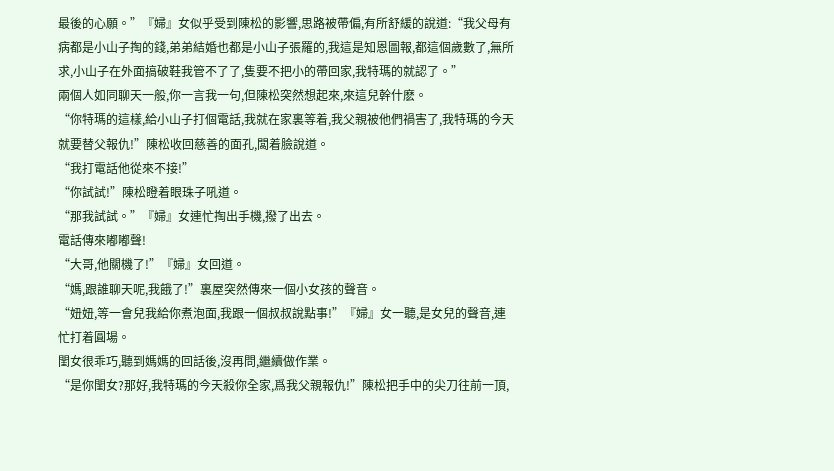最後的心願。”『婦』女似乎受到陳松的影響,思路被帶偏,有所舒緩的說道:“我父母有病都是小山子掏的錢,弟弟結婚也都是小山子張羅的,我這是知恩圖報,都這個歲數了,無所求,小山子在外面搞破鞋我管不了了,隻要不把小的帶回家,我特瑪的就認了。”
兩個人如同聊天一般,你一言我一句,但陳松突然想起來,來這兒幹什麽。
“你特瑪的這樣,給小山子打個電話,我就在家裏等着,我父親被他們禍害了,我特瑪的今天就要替父報仇!”陳松收回慈善的面孔,闆着臉說道。
“我打電話他從來不接!”
“你試試!”陳松瞪着眼珠子吼道。
“那我試試。”『婦』女連忙掏出手機,撥了出去。
電話傳來嘟嘟聲!
“大哥,他關機了!”『婦』女回道。
“媽,跟誰聊天呢,我餓了!”裏屋突然傳來一個小女孩的聲音。
“妞妞,等一會兒我給你煮泡面,我跟一個叔叔說點事!”『婦』女一聽,是女兒的聲音,連忙打着圓場。
閨女很乖巧,聽到媽媽的回話後,沒再問,繼續做作業。
“是你閨女?那好,我特瑪的今天殺你全家,爲我父親報仇!”陳松把手中的尖刀往前一頂,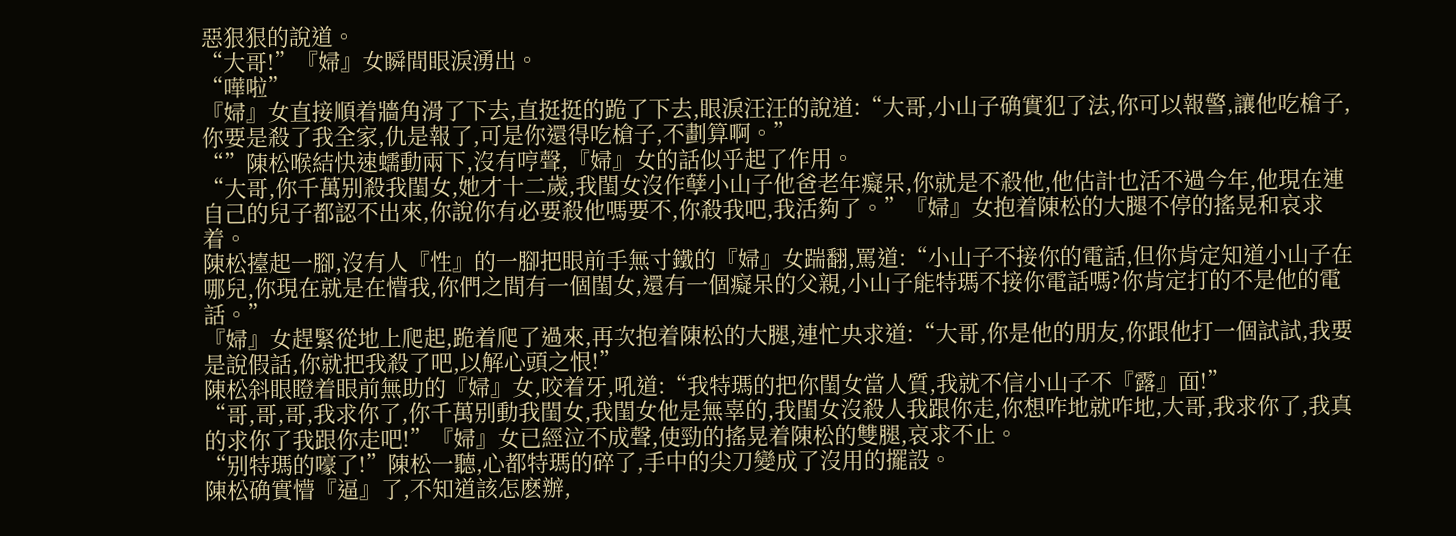惡狠狠的說道。
“大哥!”『婦』女瞬間眼淚湧出。
“嘩啦”
『婦』女直接順着牆角滑了下去,直挺挺的跪了下去,眼淚汪汪的說道:“大哥,小山子确實犯了法,你可以報警,讓他吃槍子,你要是殺了我全家,仇是報了,可是你還得吃槍子,不劃算啊。”
“”陳松喉結快速蠕動兩下,沒有哼聲,『婦』女的話似乎起了作用。
“大哥,你千萬别殺我閨女,她才十二歲,我閨女沒作孽小山子他爸老年癡呆,你就是不殺他,他估計也活不過今年,他現在連自己的兒子都認不出來,你說你有必要殺他嗎要不,你殺我吧,我活夠了。”『婦』女抱着陳松的大腿不停的搖晃和哀求着。
陳松擡起一腳,沒有人『性』的一腳把眼前手無寸鐵的『婦』女踹翻,罵道:“小山子不接你的電話,但你肯定知道小山子在哪兒,你現在就是在懵我,你們之間有一個閨女,還有一個癡呆的父親,小山子能特瑪不接你電話嗎?你肯定打的不是他的電話。”
『婦』女趕緊從地上爬起,跪着爬了過來,再次抱着陳松的大腿,連忙央求道:“大哥,你是他的朋友,你跟他打一個試試,我要是說假話,你就把我殺了吧,以解心頭之恨!”
陳松斜眼瞪着眼前無助的『婦』女,咬着牙,吼道:“我特瑪的把你閨女當人質,我就不信小山子不『露』面!”
“哥,哥,哥,我求你了,你千萬别動我閨女,我閨女他是無辜的,我閨女沒殺人我跟你走,你想咋地就咋地,大哥,我求你了,我真的求你了我跟你走吧!”『婦』女已經泣不成聲,使勁的搖晃着陳松的雙腿,哀求不止。
“别特瑪的嚎了!”陳松一聽,心都特瑪的碎了,手中的尖刀變成了沒用的擺設。
陳松确實懵『逼』了,不知道該怎麽辦,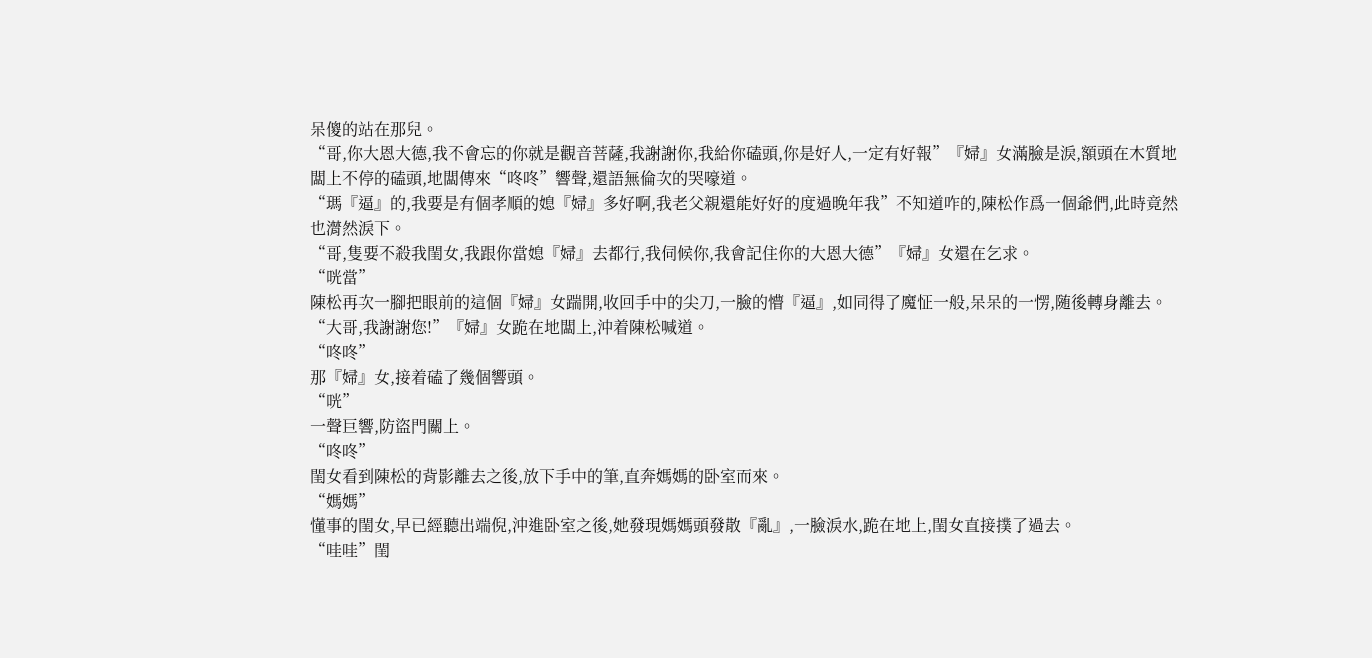呆傻的站在那兒。
“哥,你大恩大德,我不會忘的你就是觀音菩薩,我謝謝你,我給你磕頭,你是好人,一定有好報”『婦』女滿臉是淚,額頭在木質地闆上不停的磕頭,地闆傳來“咚咚”響聲,還語無倫次的哭嚎道。
“瑪『逼』的,我要是有個孝順的媳『婦』多好啊,我老父親還能好好的度過晚年我”不知道咋的,陳松作爲一個爺們,此時竟然也潸然淚下。
“哥,隻要不殺我閨女,我跟你當媳『婦』去都行,我伺候你,我會記住你的大恩大德”『婦』女還在乞求。
“咣當”
陳松再次一腳把眼前的這個『婦』女踹開,收回手中的尖刀,一臉的懵『逼』,如同得了魔怔一般,呆呆的一愣,随後轉身離去。
“大哥,我謝謝您!”『婦』女跪在地闆上,沖着陳松喊道。
“咚咚”
那『婦』女,接着磕了幾個響頭。
“咣”
一聲巨響,防盜門關上。
“咚咚”
閨女看到陳松的背影離去之後,放下手中的筆,直奔媽媽的卧室而來。
“媽媽”
懂事的閨女,早已經聽出端倪,沖進卧室之後,她發現媽媽頭發散『亂』,一臉淚水,跪在地上,閨女直接撲了過去。
“哇哇”閨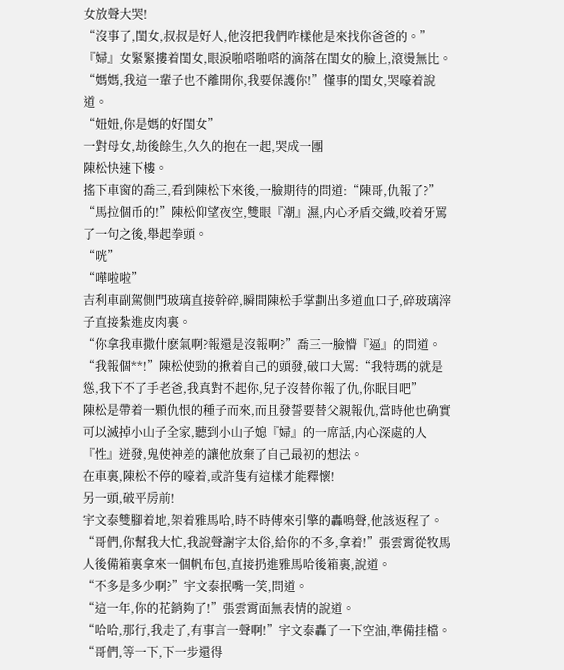女放聲大哭!
“沒事了,閨女,叔叔是好人,他沒把我們咋樣他是來找你爸爸的。”『婦』女緊緊摟着閨女,眼淚啪嗒啪嗒的滴落在閨女的臉上,滾燙無比。
“媽媽,我這一輩子也不離開你,我要保護你!”懂事的閨女,哭嚎着說道。
“妞妞,你是媽的好閨女”
一對母女,劫後餘生,久久的抱在一起,哭成一團
陳松快速下樓。
搖下車窗的喬三,看到陳松下來後,一臉期待的問道:“陳哥,仇報了?”
“馬拉個币的!”陳松仰望夜空,雙眼『潮』濕,内心矛盾交織,咬着牙罵了一句之後,舉起拳頭。
“咣”
“嘩啦啦”
吉利車副駕側門玻璃直接幹碎,瞬間陳松手掌劃出多道血口子,碎玻璃滓子直接紮進皮肉裏。
“你拿我車撒什麽氣啊?報還是沒報啊?”喬三一臉懵『逼』的問道。
“我報個**!”陳松使勁的揪着自己的頭發,破口大罵:“我特瑪的就是慫,我下不了手老爸,我真對不起你,兒子沒替你報了仇,你眠目吧”
陳松是帶着一顆仇恨的種子而來,而且發誓要替父親報仇,當時他也确實可以滅掉小山子全家,聽到小山子媳『婦』的一席話,内心深處的人『性』迸發,鬼使神差的讓他放棄了自己最初的想法。
在車裏,陳松不停的嚎着,或許隻有這樣才能釋懷!
另一頭,破平房前!
宇文泰雙腳着地,架着雅馬哈,時不時傳來引擎的轟鳴聲,他該返程了。
“哥們,你幫我大忙,我說聲謝字太俗,給你的不多,拿着!”張雲霄從牧馬人後備箱裏拿來一個帆布包,直接扔進雅馬哈後箱裏,說道。
“不多是多少啊?”宇文泰抿嘴一笑,問道。
“這一年,你的花銷夠了!”張雲霄面無表情的說道。
“哈哈,那行,我走了,有事言一聲啊!”宇文泰轟了一下空油,準備挂檔。
“哥們,等一下,下一步還得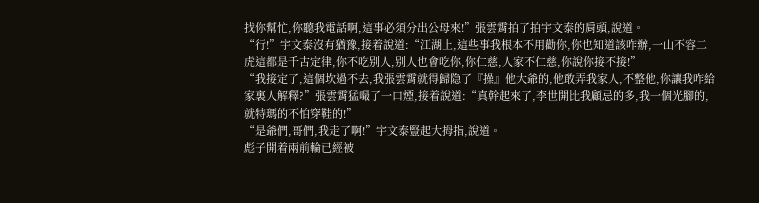找你幫忙,你聽我電話啊,這事必須分出公母來!”張雲霄拍了拍宇文泰的肩頭,說道。
“行!”宇文泰沒有猶豫,接着說道:“江湖上,這些事我根本不用勸你,你也知道該咋辦,一山不容二虎這都是千古定律,你不吃别人,别人也會吃你,你仁慈,人家不仁慈,你說你接不接!”
“我接定了,這個坎過不去,我張雲霄就得歸隐了『操』他大爺的,他敢弄我家人,不整他,你讓我咋給家裏人解釋?”張雲霄猛嘬了一口煙,接着說道:“真幹起來了,李世開比我顧忌的多,我一個光腳的,就特瑪的不怕穿鞋的!”
“是爺們,哥們,我走了啊!”宇文泰豎起大拇指,說道。
彪子開着兩前輪已經被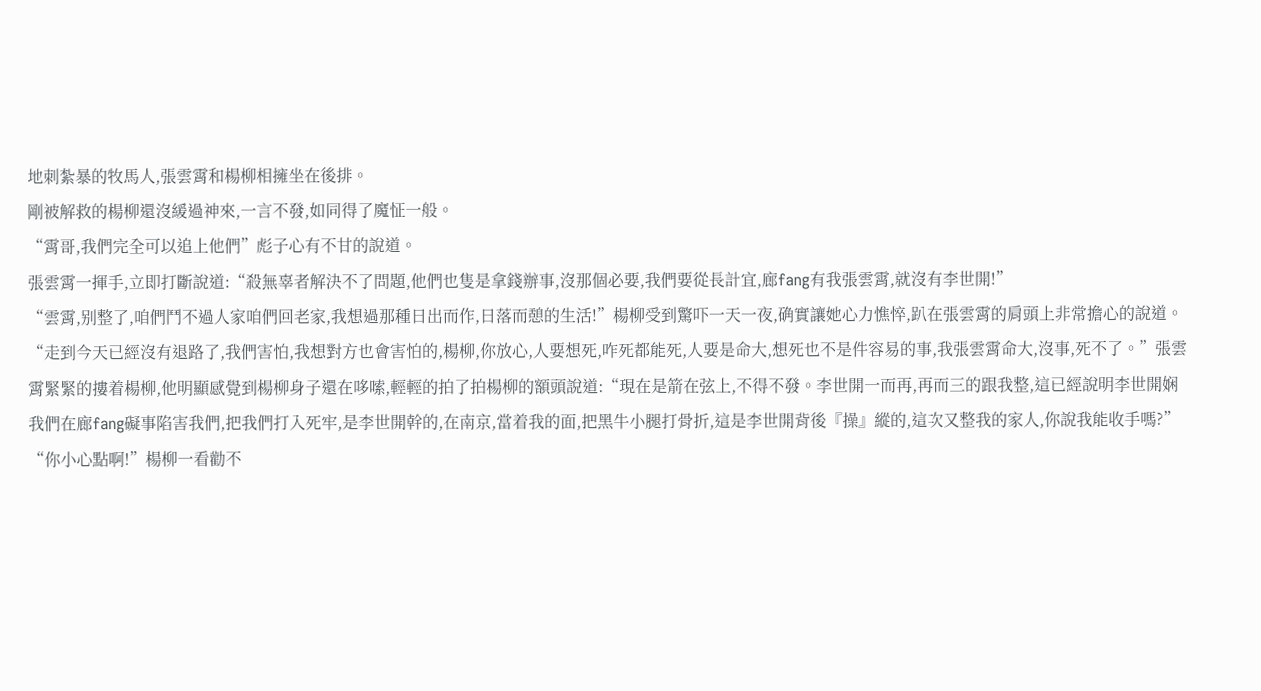地刺紮暴的牧馬人,張雲霄和楊柳相擁坐在後排。
剛被解救的楊柳還沒緩過神來,一言不發,如同得了魔怔一般。
“霄哥,我們完全可以追上他們”彪子心有不甘的說道。
張雲霄一揮手,立即打斷說道:“殺無辜者解決不了問題,他們也隻是拿錢辦事,沒那個必要,我們要從長計宜,廊fang有我張雲霄,就沒有李世開!”
“雲霄,别整了,咱們鬥不過人家咱們回老家,我想過那種日出而作,日落而憩的生活!”楊柳受到驚吓一天一夜,确實讓她心力憔悴,趴在張雲霄的肩頭上非常擔心的說道。
“走到今天已經沒有退路了,我們害怕,我想對方也會害怕的,楊柳,你放心,人要想死,咋死都能死,人要是命大,想死也不是件容易的事,我張雲霄命大,沒事,死不了。”張雲霄緊緊的摟着楊柳,他明顯感覺到楊柳身子還在哆嗦,輕輕的拍了拍楊柳的額頭說道:“現在是箭在弦上,不得不發。李世開一而再,再而三的跟我整,這已經說明李世開娴我們在廊fang礙事陷害我們,把我們打入死牢,是李世開幹的,在南京,當着我的面,把黑牛小腿打骨折,這是李世開背後『操』縱的,這次又整我的家人,你說我能收手嗎?”
“你小心點啊!”楊柳一看勸不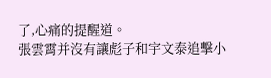了,心痛的提醒道。
張雲霄并沒有讓彪子和宇文泰追擊小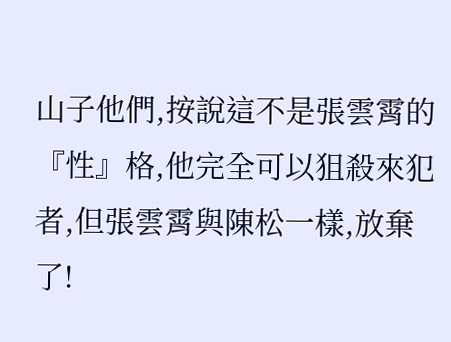山子他們,按說這不是張雲霄的『性』格,他完全可以狙殺來犯者,但張雲霄與陳松一樣,放棄了!